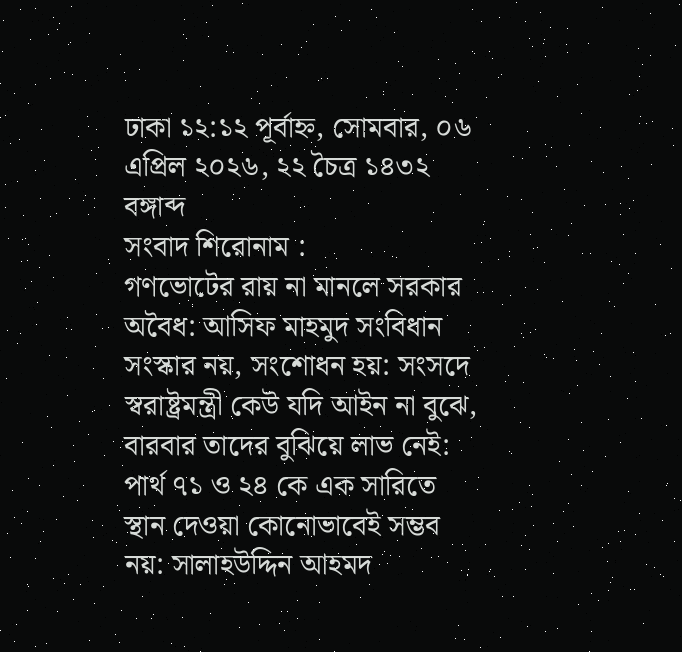ঢাকা ১২:১২ পূর্বাহ্ন, সোমবার, ০৬ এপ্রিল ২০২৬, ২২ চৈত্র ১৪৩২ বঙ্গাব্দ
সংবাদ শিরোনাম :
গণভোটের রায় না মানলে সরকার অবৈধ: আসিফ মাহমুদ সংবিধান সংস্কার নয়, সংশোধন হয়: সংসদে স্বরাষ্ট্রমন্ত্রী কেউ যদি আইন না বুঝে, বারবার তাদের বুঝিয়ে লাভ নেই: পার্থ ৭১ ও ২৪ কে এক সারিতে স্থান দেওয়া কোনোভাবেই সম্ভব নয়: সালাহউদ্দিন আহমদ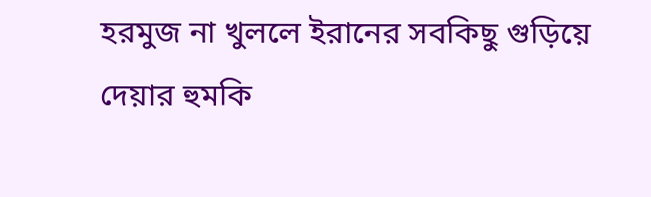হরমুজ না খুললে ইরানের সবকিছু গুড়িয়ে দেয়ার হুমকি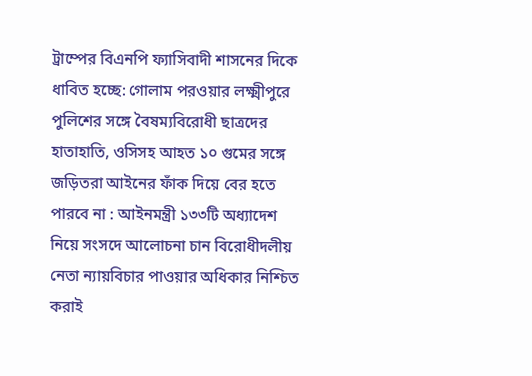ট্রাম্পের বিএনপি ফ্যাসিবাদী শাসনের দিকে ধাবিত হচ্ছে: গোলাম পরওয়ার লক্ষ্মীপুরে পুলিশের সঙ্গে বৈষম্যবিরোধী ছাত্রদের হাতাহাতি, ওসিসহ আহত ১০ গুমের সঙ্গে জড়িতরা আইনের ফাঁক দিয়ে বের হতে পারবে না : আইনমন্ত্রী ১৩৩টি অধ্যাদেশ নিয়ে সংসদে আলোচনা চান বিরোধীদলীয় নেতা ন্যায়বিচার পাওয়ার অধিকার নিশ্চিত করাই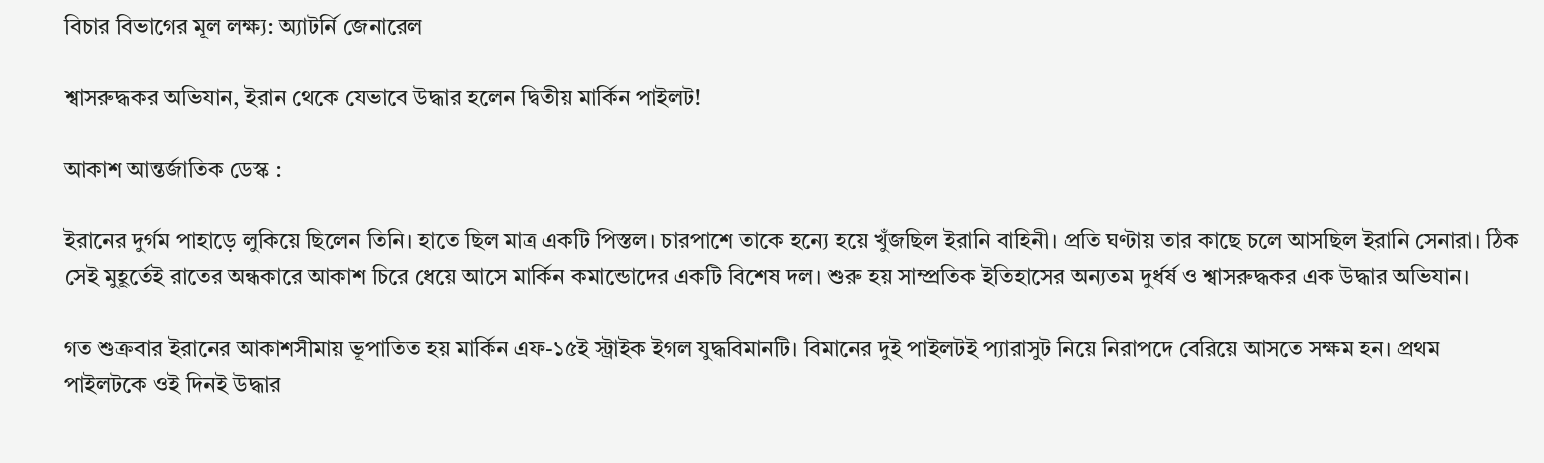বিচার বিভাগের মূল লক্ষ্য: অ্যাটর্নি জেনারেল

শ্বাসরুদ্ধকর অভিযান, ইরান থেকে যেভাবে উদ্ধার হলেন দ্বিতীয় মার্কিন পাইলট!

আকাশ আন্তর্জাতিক ডেস্ক :

ইরানের দুর্গম পাহাড়ে লুকিয়ে ছিলেন তিনি। হাতে ছিল মাত্র একটি পিস্তল। চারপাশে তাকে হন্যে হয়ে খুঁজছিল ইরানি বাহিনী। প্রতি ঘণ্টায় তার কাছে চলে আসছিল ইরানি সেনারা। ঠিক সেই মুহূর্তেই রাতের অন্ধকারে আকাশ চিরে ধেয়ে আসে মার্কিন কমান্ডোদের একটি বিশেষ দল। শুরু হয় সাম্প্রতিক ইতিহাসের অন্যতম দুর্ধর্ষ ও শ্বাসরুদ্ধকর এক উদ্ধার অভিযান।

গত শুক্রবার ইরানের আকাশসীমায় ভূপাতিত হয় মার্কিন এফ-১৫ই স্ট্রাইক ইগল যুদ্ধবিমানটি। বিমানের দুই পাইলটই প্যারাসুট নিয়ে নিরাপদে বেরিয়ে আসতে সক্ষম হন। প্রথম পাইলটকে ওই দিনই উদ্ধার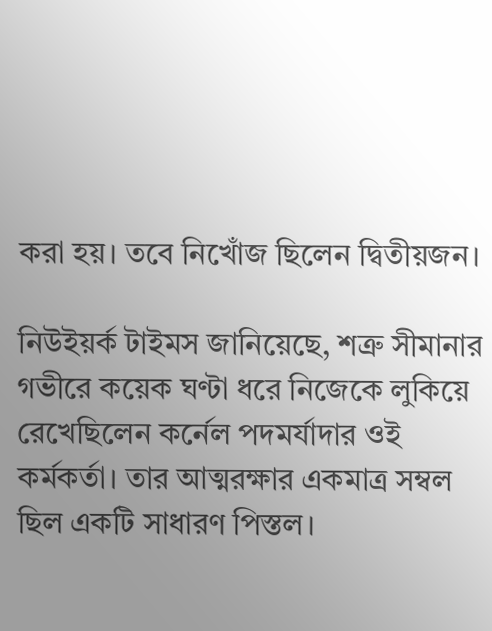করা হয়। তবে নিখোঁজ ছিলেন দ্বিতীয়জন।

নিউইয়র্ক টাইমস জানিয়েছে, শত্রু সীমানার গভীরে কয়েক ঘণ্টা ধরে নিজেকে লুকিয়ে রেখেছিলেন কর্নেল পদমর্যাদার ওই কর্মকর্তা। তার আত্মরক্ষার একমাত্র সম্বল ছিল একটি সাধারণ পিস্তল।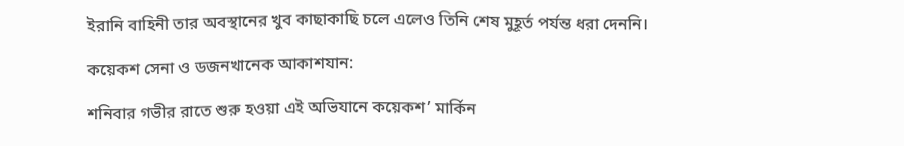ইরানি বাহিনী তার অবস্থানের খুব কাছাকাছি চলে এলেও তিনি শেষ মুহূর্ত পর্যন্ত ধরা দেননি।

কয়েকশ সেনা ও ডজনখানেক আকাশযান:

শনিবার গভীর রাতে শুরু হওয়া এই অভিযানে কয়েকশ’ মার্কিন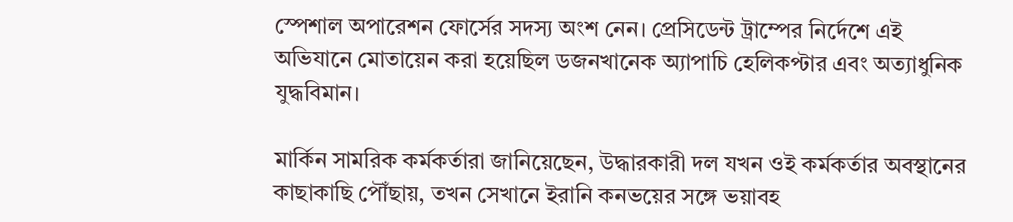স্পেশাল অপারেশন ফোর্সের সদস্য অংশ নেন। প্রেসিডেন্ট ট্রাম্পের নির্দেশে এই অভিযানে মোতায়েন করা হয়েছিল ডজনখানেক অ্যাপাচি হেলিকপ্টার এবং অত্যাধুনিক যুদ্ধবিমান।

মার্কিন সামরিক কর্মকর্তারা জানিয়েছেন, উদ্ধারকারী দল যখন ওই কর্মকর্তার অবস্থানের কাছাকাছি পৌঁছায়, তখন সেখানে ইরানি কনভয়ের সঙ্গে ভয়াবহ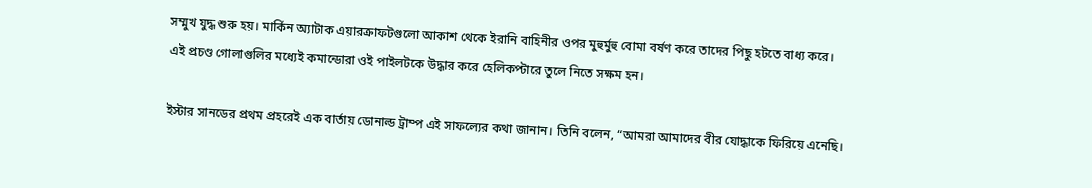সম্মুখ যুদ্ধ শুরু হয়। মার্কিন অ্যাটাক এয়ারক্রাফটগুলো আকাশ থেকে ইরানি বাহিনীর ওপর মুহুর্মুহু বোমা বর্ষণ করে তাদের পিছু হটতে বাধ্য করে। এই প্রচণ্ড গোলাগুলির মধ্যেই কমান্ডোরা ওই পাইলটকে উদ্ধার করে হেলিকপ্টারে তুলে নিতে সক্ষম হন।

ইস্টার সানডের প্রথম প্রহরেই এক বার্তায় ডোনাল্ড ট্রাম্প এই সাফল্যের কথা জানান। তিনি বলেন, “আমরা আমাদের বীর যোদ্ধাকে ফিরিয়ে এনেছি।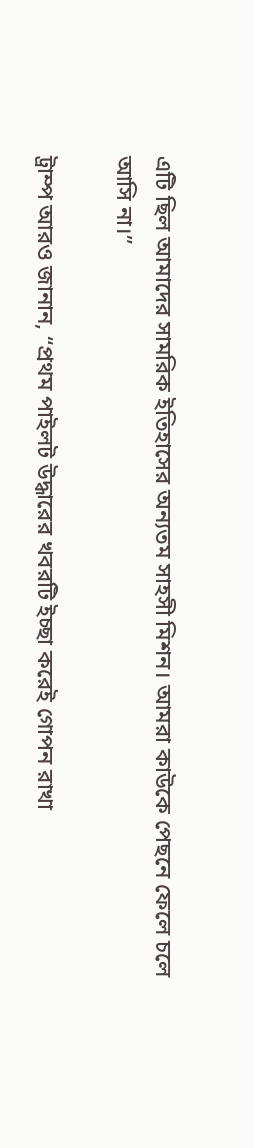এটি ছিল আমাদের সামরিক ইতিহাসের অন্যতম সাহসী মিশন। আমরা কাউকে পেছনে ফেলে চলে আসি না।”

ট্রাম্প আরও জানান, “প্রথম পাইলট উদ্ধারের খবরটি ইচ্ছা করেই গোপন রাখা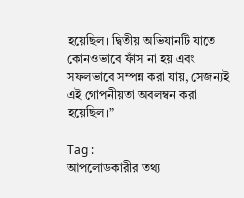হয়েছিল। দ্বিতীয় অভিযানটি যাতে কোনওভাবে ফাঁস না হয় এবং সফলভাবে সম্পন্ন করা যায়, সেজন্যই এই গোপনীয়তা অবলম্বন করা হয়েছিল।”

Tag :
আপলোডকারীর তথ্য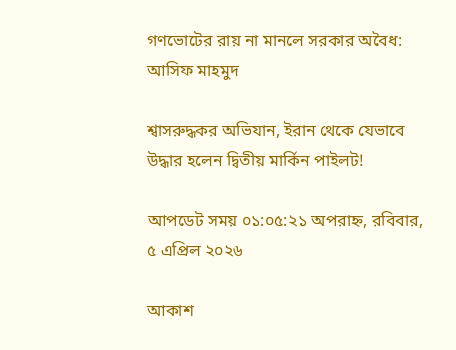গণভোটের রায় না মানলে সরকার অবৈধ: আসিফ মাহমুদ

শ্বাসরুদ্ধকর অভিযান, ইরান থেকে যেভাবে উদ্ধার হলেন দ্বিতীয় মার্কিন পাইলট!

আপডেট সময় ০১:০৫:২১ অপরাহ্ন, রবিবার, ৫ এপ্রিল ২০২৬

আকাশ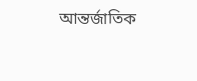আন্তর্জাতিক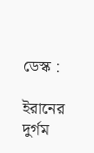ডেস্ক :

ইরানের দুর্গম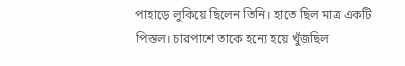পাহাড়ে লুকিয়ে ছিলেন তিনি। হাতে ছিল মাত্র একটি পিস্তল। চারপাশে তাকে হন্যে হয়ে খুঁজছিল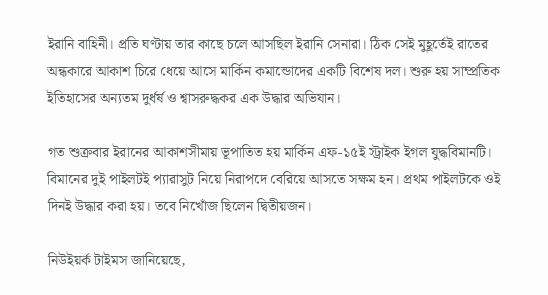ইরানি বাহিনী। প্রতি ঘণ্টায় তার কাছে চলে আসছিল ইরানি সেনারা। ঠিক সেই মুহূর্তেই রাতের অন্ধকারে আকাশ চিরে ধেয়ে আসে মার্কিন কমান্ডোদের একটি বিশেষ দল। শুরু হয় সাম্প্রতিক ইতিহাসের অন্যতম দুর্ধর্ষ ও শ্বাসরুদ্ধকর এক উদ্ধার অভিযান।

গত শুক্রবার ইরানের আকাশসীমায় ভূপাতিত হয় মার্কিন এফ-১৫ই স্ট্রাইক ইগল যুদ্ধবিমানটি। বিমানের দুই পাইলটই প্যারাসুট নিয়ে নিরাপদে বেরিয়ে আসতে সক্ষম হন। প্রথম পাইলটকে ওই দিনই উদ্ধার করা হয়। তবে নিখোঁজ ছিলেন দ্বিতীয়জন।

নিউইয়র্ক টাইমস জানিয়েছে,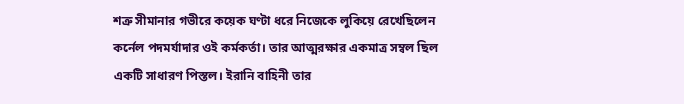শত্রু সীমানার গভীরে কয়েক ঘণ্টা ধরে নিজেকে লুকিয়ে রেখেছিলেন কর্নেল পদমর্যাদার ওই কর্মকর্তা। তার আত্মরক্ষার একমাত্র সম্বল ছিল একটি সাধারণ পিস্তল। ইরানি বাহিনী তার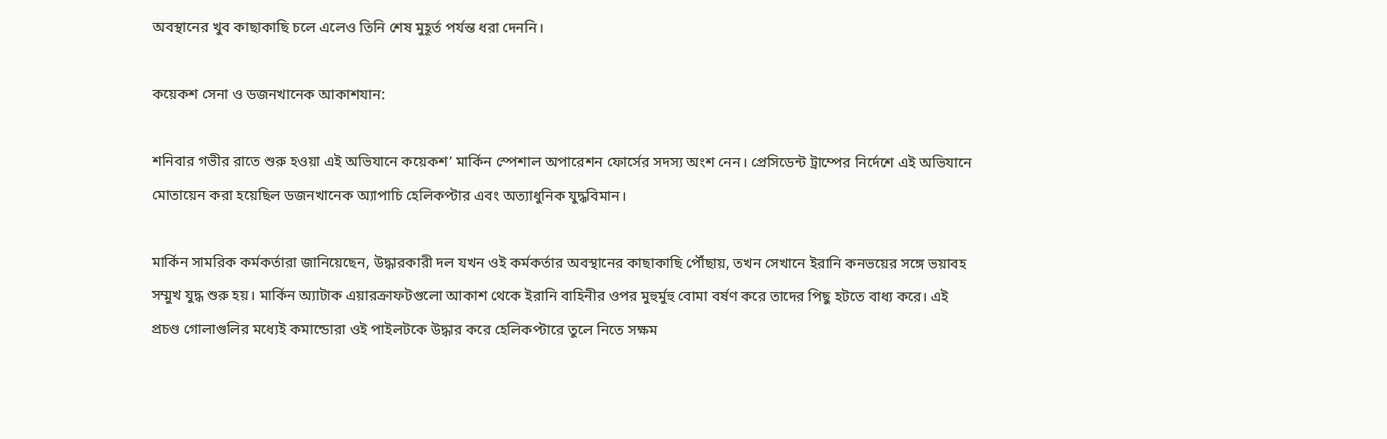অবস্থানের খুব কাছাকাছি চলে এলেও তিনি শেষ মুহূর্ত পর্যন্ত ধরা দেননি।

কয়েকশ সেনা ও ডজনখানেক আকাশযান:

শনিবার গভীর রাতে শুরু হওয়া এই অভিযানে কয়েকশ’ মার্কিন স্পেশাল অপারেশন ফোর্সের সদস্য অংশ নেন। প্রেসিডেন্ট ট্রাম্পের নির্দেশে এই অভিযানে মোতায়েন করা হয়েছিল ডজনখানেক অ্যাপাচি হেলিকপ্টার এবং অত্যাধুনিক যুদ্ধবিমান।

মার্কিন সামরিক কর্মকর্তারা জানিয়েছেন, উদ্ধারকারী দল যখন ওই কর্মকর্তার অবস্থানের কাছাকাছি পৌঁছায়, তখন সেখানে ইরানি কনভয়ের সঙ্গে ভয়াবহ সম্মুখ যুদ্ধ শুরু হয়। মার্কিন অ্যাটাক এয়ারক্রাফটগুলো আকাশ থেকে ইরানি বাহিনীর ওপর মুহুর্মুহু বোমা বর্ষণ করে তাদের পিছু হটতে বাধ্য করে। এই প্রচণ্ড গোলাগুলির মধ্যেই কমান্ডোরা ওই পাইলটকে উদ্ধার করে হেলিকপ্টারে তুলে নিতে সক্ষম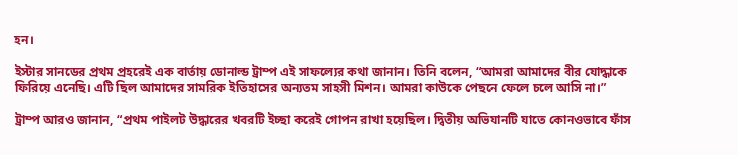হন।

ইস্টার সানডের প্রথম প্রহরেই এক বার্তায় ডোনাল্ড ট্রাম্প এই সাফল্যের কথা জানান। তিনি বলেন, “আমরা আমাদের বীর যোদ্ধাকে ফিরিয়ে এনেছি। এটি ছিল আমাদের সামরিক ইতিহাসের অন্যতম সাহসী মিশন। আমরা কাউকে পেছনে ফেলে চলে আসি না।”

ট্রাম্প আরও জানান, “প্রথম পাইলট উদ্ধারের খবরটি ইচ্ছা করেই গোপন রাখা হয়েছিল। দ্বিতীয় অভিযানটি যাতে কোনওভাবে ফাঁস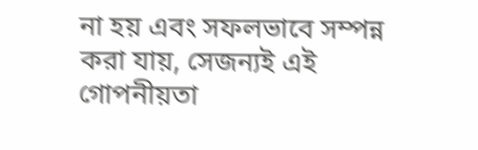না হয় এবং সফলভাবে সম্পন্ন করা যায়, সেজন্যই এই গোপনীয়তা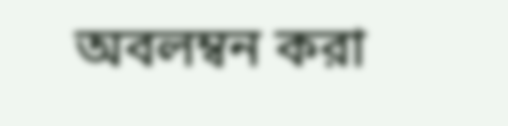অবলম্বন করা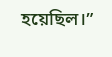হয়েছিল।”